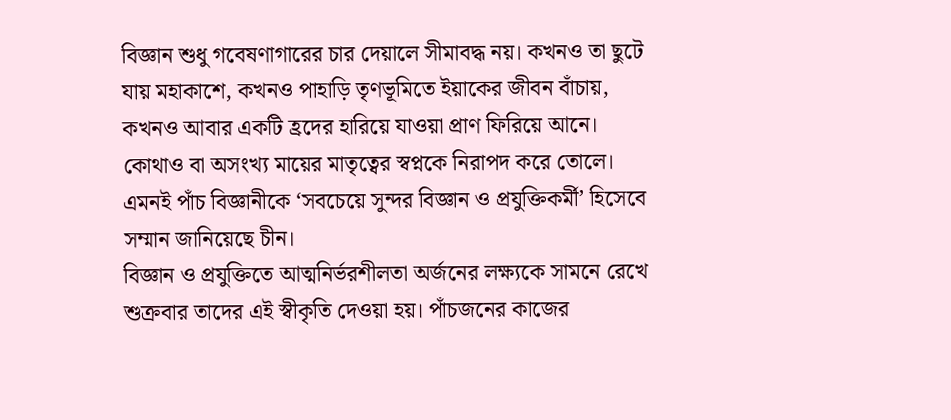বিজ্ঞান শুধু গবেষণাগারের চার দেয়ালে সীমাবদ্ধ নয়। কখনও তা ছুটে যায় মহাকাশে, কখনও পাহাড়ি তৃণভূমিতে ইয়াকের জীবন বাঁচায়, কখনও আবার একটি হ্রদের হারিয়ে যাওয়া প্রাণ ফিরিয়ে আনে। কোথাও বা অসংখ্য মায়ের মাতৃত্বের স্বপ্নকে নিরাপদ করে তোলে। এমনই পাঁচ বিজ্ঞানীকে ‘সবচেয়ে সুন্দর বিজ্ঞান ও প্রযুক্তিকর্মী’ হিসেবে সম্মান জানিয়েছে চীন।
বিজ্ঞান ও প্রযুক্তিতে আত্মনির্ভরশীলতা অর্জনের লক্ষ্যকে সামনে রেখে শুক্রবার তাদের এই স্বীকৃতি দেওয়া হয়। পাঁচজনের কাজের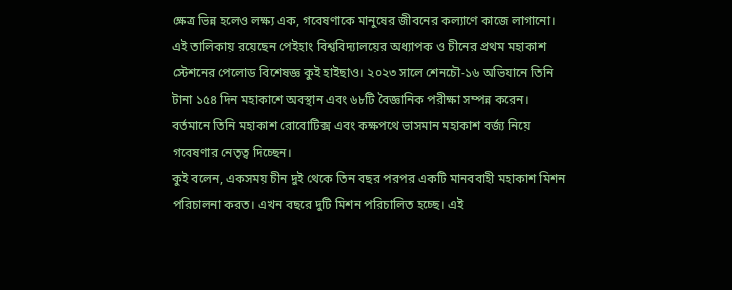ক্ষেত্র ভিন্ন হলেও লক্ষ্য এক, গবেষণাকে মানুষের জীবনের কল্যাণে কাজে লাগানো।
এই তালিকায় রয়েছেন পেইহাং বিশ্ববিদ্যালয়ের অধ্যাপক ও চীনের প্রথম মহাকাশ স্টেশনের পেলোড বিশেষজ্ঞ কুই হাইছাও। ২০২৩ সালে শেনচৌ-১৬ অভিযানে তিনি টানা ১৫৪ দিন মহাকাশে অবস্থান এবং ৬৮টি বৈজ্ঞানিক পরীক্ষা সম্পন্ন করেন। বর্তমানে তিনি মহাকাশ রোবোটিক্স এবং কক্ষপথে ভাসমান মহাকাশ বর্জ্য নিয়ে গবেষণার নেতৃত্ব দিচ্ছেন।
কুই বলেন, একসময় চীন দুই থেকে তিন বছর পরপর একটি মানববাহী মহাকাশ মিশন পরিচালনা করত। এখন বছরে দুটি মিশন পরিচালিত হচ্ছে। এই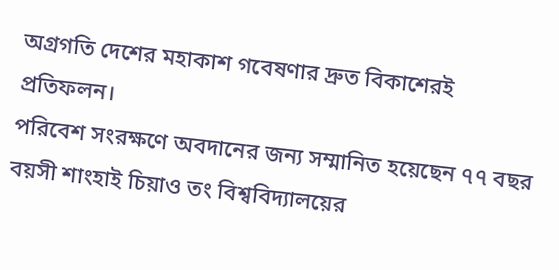অগ্রগতি দেশের মহাকাশ গবেষণার দ্রুত বিকাশেরই প্রতিফলন।
পরিবেশ সংরক্ষণে অবদানের জন্য সম্মানিত হয়েছেন ৭৭ বছর বয়সী শাংহাই চিয়াও তং বিশ্ববিদ্যালয়ের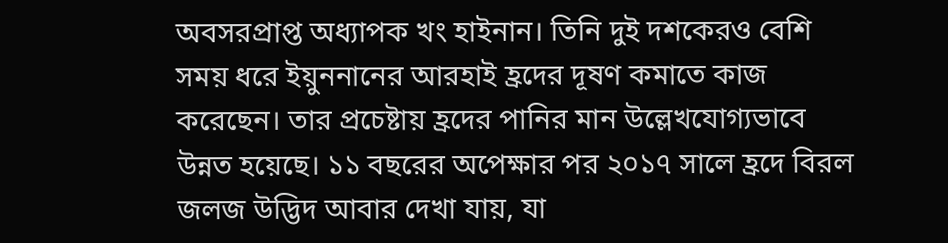অবসরপ্রাপ্ত অধ্যাপক খং হাইনান। তিনি দুই দশকেরও বেশি সময় ধরে ইয়ুননানের আরহাই হ্রদের দূষণ কমাতে কাজ করেছেন। তার প্রচেষ্টায় হ্রদের পানির মান উল্লেখযোগ্যভাবে উন্নত হয়েছে। ১১ বছরের অপেক্ষার পর ২০১৭ সালে হ্রদে বিরল জলজ উদ্ভিদ আবার দেখা যায়, যা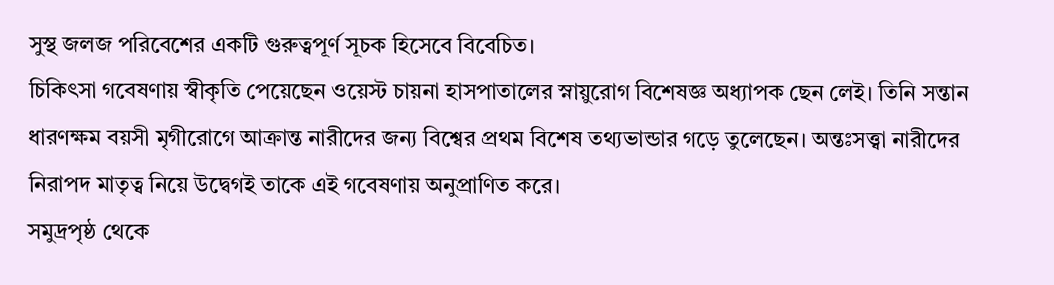সুস্থ জলজ পরিবেশের একটি গুরুত্বপূর্ণ সূচক হিসেবে বিবেচিত।
চিকিৎসা গবেষণায় স্বীকৃতি পেয়েছেন ওয়েস্ট চায়না হাসপাতালের স্নায়ুরোগ বিশেষজ্ঞ অধ্যাপক ছেন লেই। তিনি সন্তান ধারণক্ষম বয়সী মৃগীরোগে আক্রান্ত নারীদের জন্য বিশ্বের প্রথম বিশেষ তথ্যভান্ডার গড়ে তুলেছেন। অন্তঃসত্ত্বা নারীদের নিরাপদ মাতৃত্ব নিয়ে উদ্বেগই তাকে এই গবেষণায় অনুপ্রাণিত করে।
সমুদ্রপৃষ্ঠ থেকে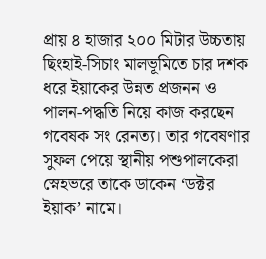প্রায় ৪ হাজার ২০০ মিটার উচ্চতায় ছিংহাই-সিচাং মালভূমিতে চার দশক ধরে ইয়াকের উন্নত প্রজনন ও পালন-পদ্ধতি নিয়ে কাজ করছেন গবেষক সং রেনত্য। তার গবেষণার সুফল পেয়ে স্থানীয় পশুপালকেরা স্নেহভরে তাকে ডাকেন ‘ডক্টর ইয়াক’ নামে।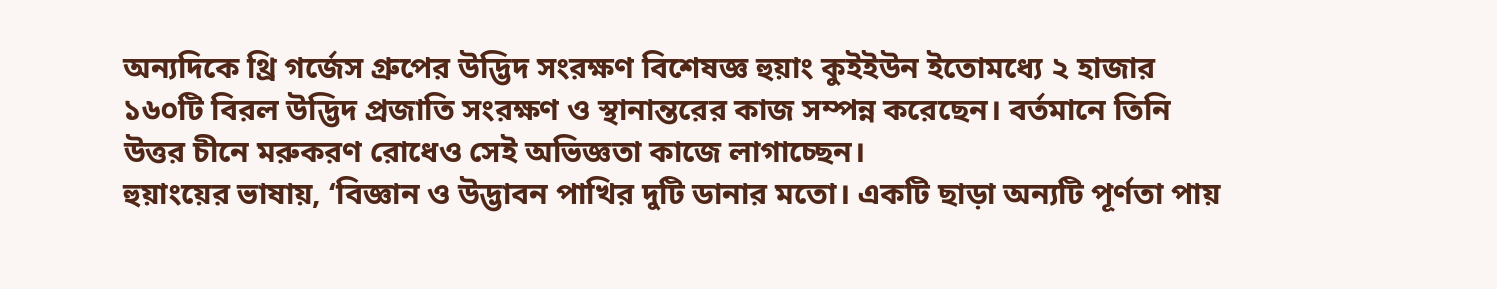অন্যদিকে থ্রি গর্জেস গ্রুপের উদ্ভিদ সংরক্ষণ বিশেষজ্ঞ হুয়াং কুইইউন ইতোমধ্যে ২ হাজার ১৬০টি বিরল উদ্ভিদ প্রজাতি সংরক্ষণ ও স্থানান্তরের কাজ সম্পন্ন করেছেন। বর্তমানে তিনি উত্তর চীনে মরুকরণ রোধেও সেই অভিজ্ঞতা কাজে লাগাচ্ছেন।
হুয়াংয়ের ভাষায়, ‘বিজ্ঞান ও উদ্ভাবন পাখির দুটি ডানার মতো। একটি ছাড়া অন্যটি পূর্ণতা পায়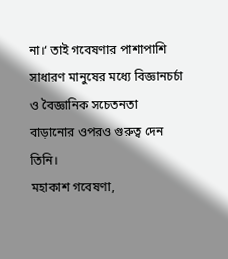না।‘ তাই গবেষণার পাশাপাশি সাধারণ মানুষের মধ্যে বিজ্ঞানচর্চা ও বৈজ্ঞানিক সচেতনতা বাড়ানোর ওপরও গুরুত্ব দেন তিনি।
মহাকাশ গবেষণা,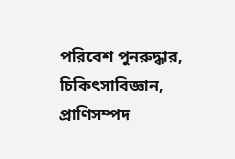পরিবেশ পুনরুদ্ধার, চিকিৎসাবিজ্ঞান, প্রাণিসম্পদ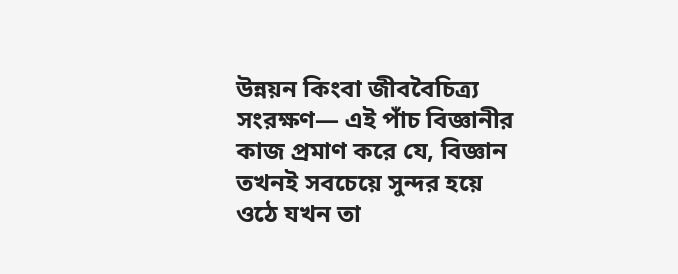উন্নয়ন কিংবা জীববৈচিত্র্য সংরক্ষণ— এই পাঁচ বিজ্ঞানীর কাজ প্রমাণ করে যে, বিজ্ঞান তখনই সবচেয়ে সুন্দর হয়ে ওঠে যখন তা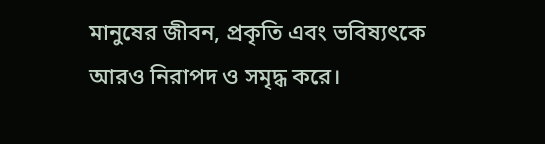মানুষের জীবন, প্রকৃতি এবং ভবিষ্যৎকে আরও নিরাপদ ও সমৃদ্ধ করে।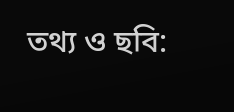তথ্য ও ছবি: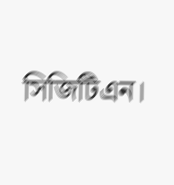সিজিটিএন।